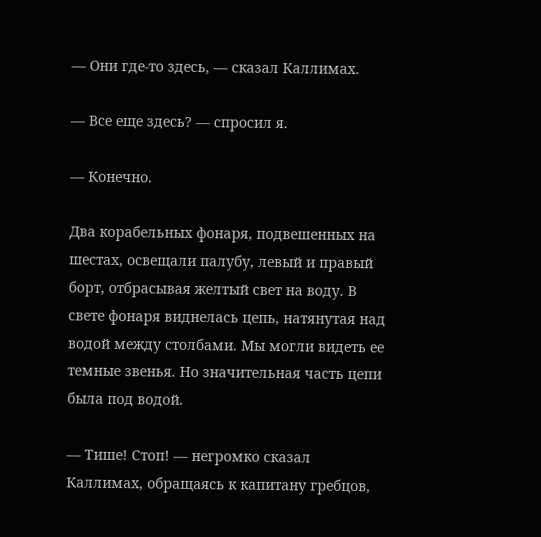— Они где-то здесь, — сказал Каллимах.

— Все еще здесь? — спросил я.

— Конечно.

Два корабельных фонаря, подвешенных на шестах, освещали палубу, левый и правый борт, отбрасывая желтый свет на воду. В свете фонаря виднелась цепь, натянутая над водой между столбами. Мы могли видеть ее темные звенья. Но значительная часть цепи была под водой.

— Тише! Стоп! — негромко сказал Каллимах, обращаясь к капитану гребцов,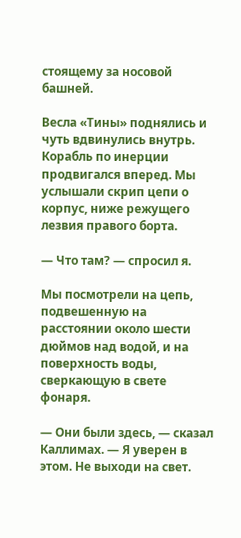стоящему за носовой башней.

Весла «Тины» поднялись и чуть вдвинулись внутрь. Корабль по инерции продвигался вперед. Мы услышали скрип цепи о корпус, ниже режущего лезвия правого борта.

— Что там? — спросил я.

Мы посмотрели на цепь, подвешенную на расстоянии около шести дюймов над водой, и на поверхность воды, сверкающую в свете фонаря.

— Они были здесь, — сказал Каллимах. — Я уверен в этом. Не выходи на свет.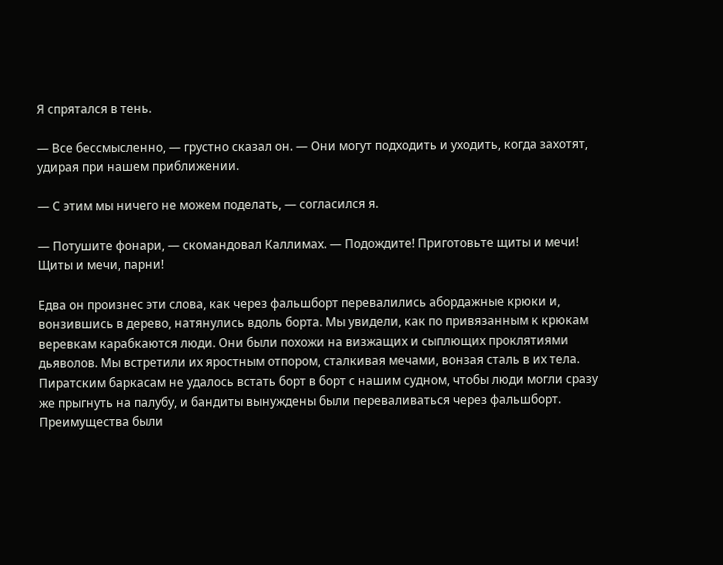Я спрятался в тень.

— Все бессмысленно, — грустно сказал он. — Они могут подходить и уходить, когда захотят, удирая при нашем приближении.

— С этим мы ничего не можем поделать, — согласился я.

— Потушите фонари, — скомандовал Каллимах. — Подождите! Приготовьте щиты и мечи! Щиты и мечи, парни!

Едва он произнес эти слова, как через фальшборт перевалились абордажные крюки и, вонзившись в дерево, натянулись вдоль борта. Мы увидели, как по привязанным к крюкам веревкам карабкаются люди. Они были похожи на визжащих и сыплющих проклятиями дьяволов. Мы встретили их яростным отпором, сталкивая мечами, вонзая сталь в их тела. Пиратским баркасам не удалось встать борт в борт с нашим судном, чтобы люди могли сразу же прыгнуть на палубу, и бандиты вынуждены были переваливаться через фальшборт. Преимущества были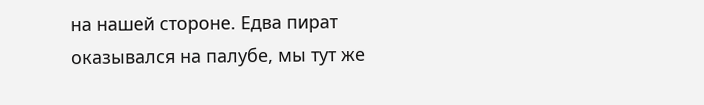на нашей стороне. Едва пират оказывался на палубе, мы тут же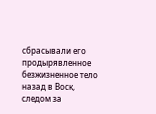сбрасывали его продырявленное безжизненное тело назад в Воск, следом за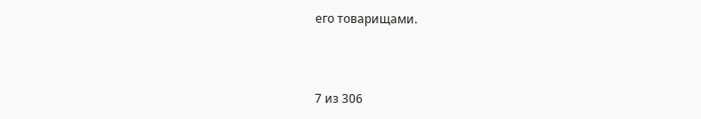его товарищами.



7 из 306